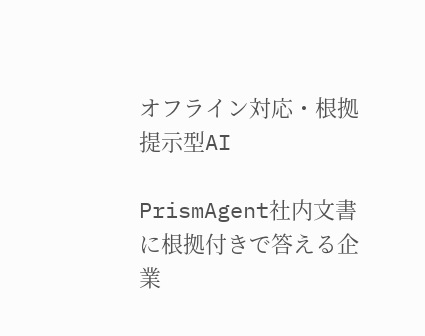オフライン対応・根拠提示型AI

PrismAgent社内文書に根拠付きで答える企業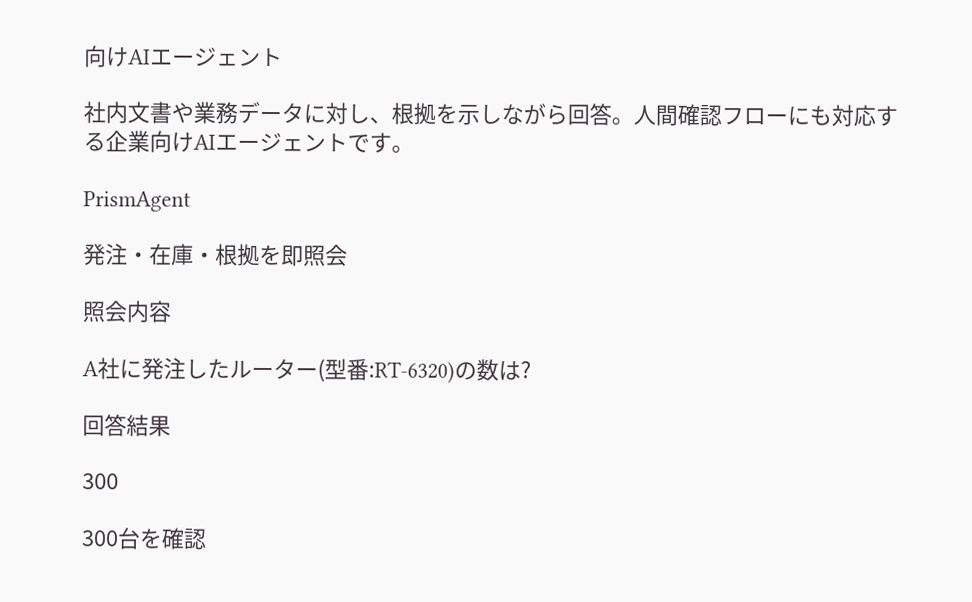向けAIエージェント

社内文書や業務データに対し、根拠を示しながら回答。人間確認フローにも対応する企業向けAIエージェントです。

PrismAgent

発注・在庫・根拠を即照会

照会内容

A社に発注したルーター(型番:RT-6320)の数は?

回答結果

300

300台を確認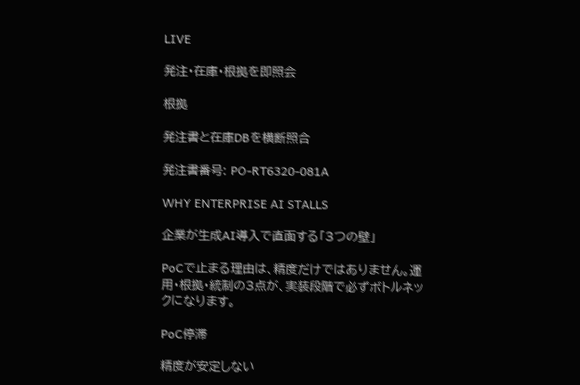LIVE

発注・在庫・根拠を即照会

根拠

発注書と在庫DBを横断照合

発注書番号: PO-RT6320-081A

WHY ENTERPRISE AI STALLS

企業が生成AI導入で直面する「3つの壁」

PoCで止まる理由は、精度だけではありません。運用・根拠・統制の3点が、実装段階で必ずボトルネックになります。

PoC停滞

精度が安定しない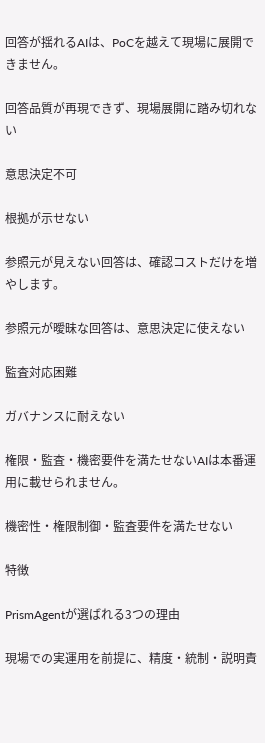回答が揺れるAIは、PoCを越えて現場に展開できません。

回答品質が再現できず、現場展開に踏み切れない

意思決定不可

根拠が示せない

参照元が見えない回答は、確認コストだけを増やします。

参照元が曖昧な回答は、意思決定に使えない

監査対応困難

ガバナンスに耐えない

権限・監査・機密要件を満たせないAIは本番運用に載せられません。

機密性・権限制御・監査要件を満たせない

特徴

PrismAgentが選ばれる3つの理由

現場での実運用を前提に、精度・統制・説明責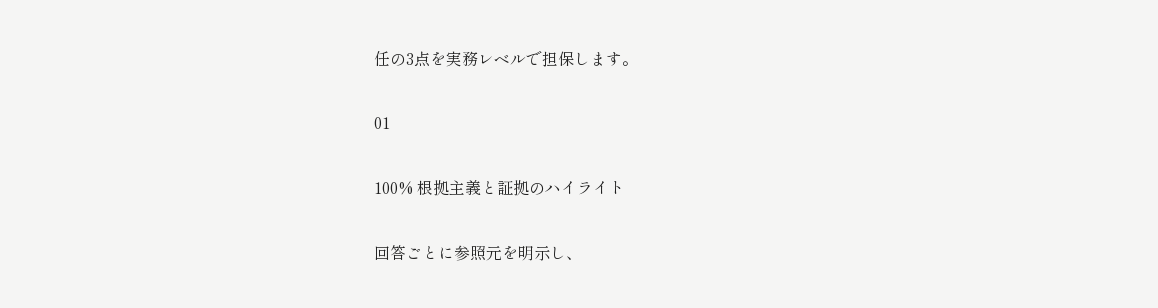任の3点を実務レベルで担保します。

01

100% 根拠主義と証拠のハイライト

回答ごとに参照元を明示し、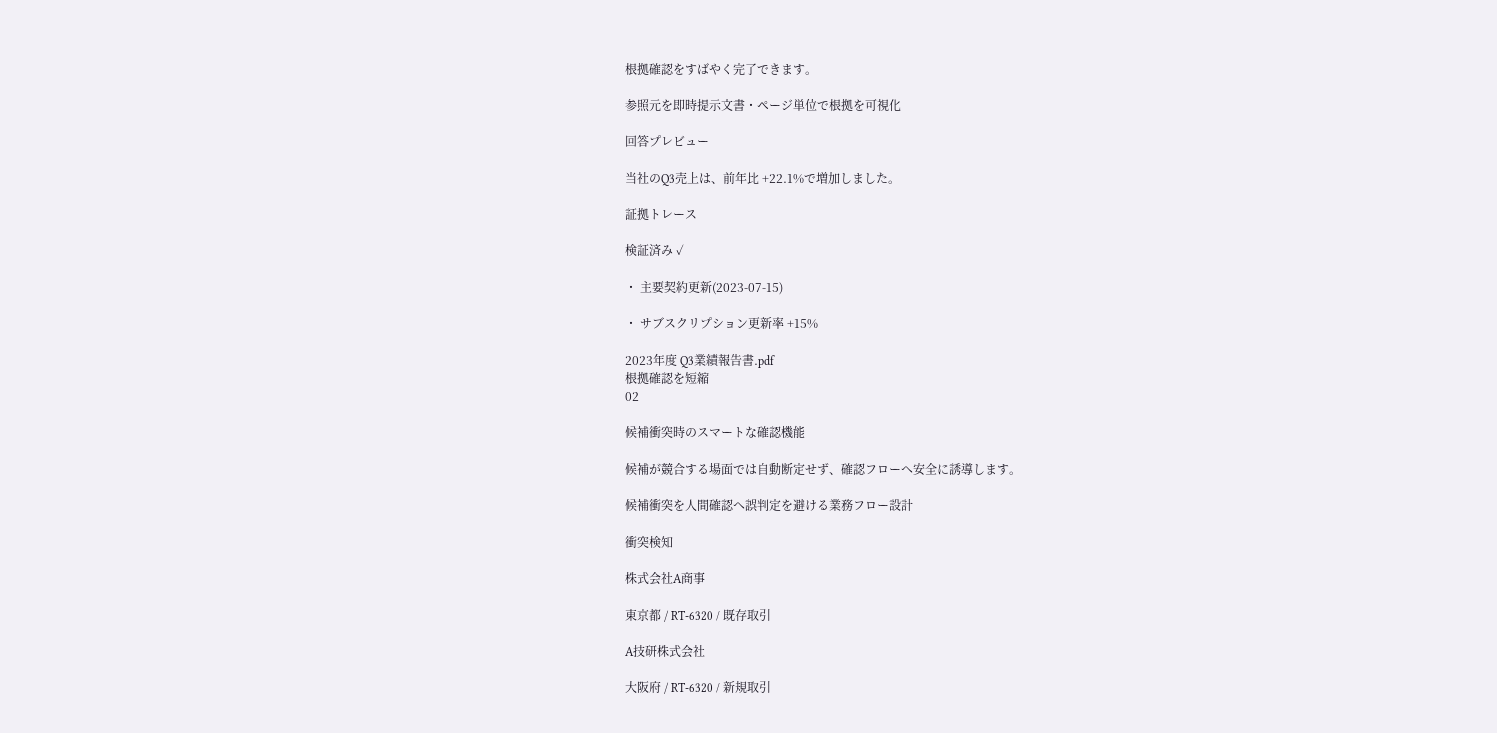根拠確認をすばやく完了できます。

参照元を即時提示文書・ページ単位で根拠を可視化

回答プレビュー

当社のQ3売上は、前年比 +22.1%で増加しました。

証拠トレース

検証済み ✓

・ 主要契約更新(2023-07-15)

・ サブスクリプション更新率 +15%

2023年度 Q3業績報告書.pdf
根拠確認を短縮
02

候補衝突時のスマートな確認機能

候補が競合する場面では自動断定せず、確認フローへ安全に誘導します。

候補衝突を人間確認へ誤判定を避ける業務フロー設計

衝突検知

株式会社A商事

東京都 / RT-6320 / 既存取引

A技研株式会社

大阪府 / RT-6320 / 新規取引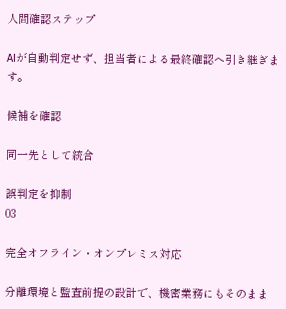人間確認ステップ

AIが自動判定せず、担当者による最終確認へ引き継ぎます。

候補を確認

同一先として統合

誤判定を抑制
03

完全オフライン・オンプレミス対応

分離環境と監査前提の設計で、機密業務にもそのまま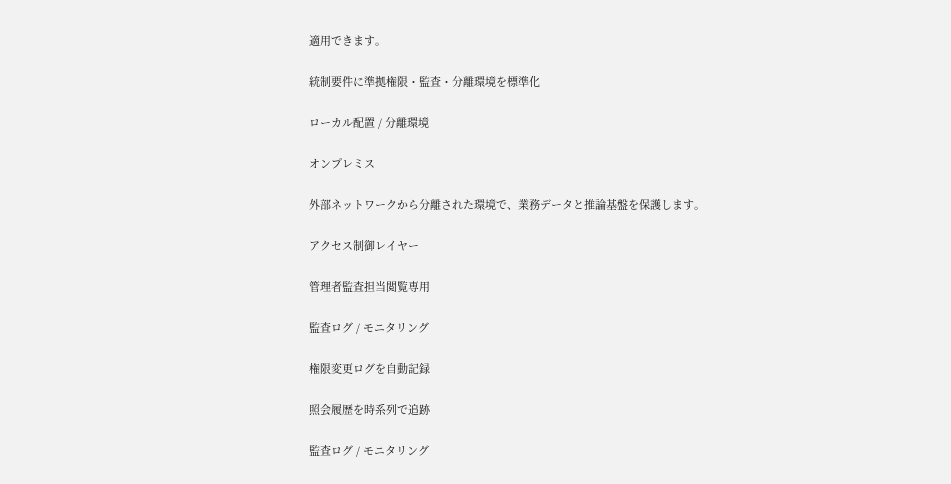適用できます。

統制要件に準拠権限・監査・分離環境を標準化

ローカル配置 / 分離環境

オンプレミス

外部ネットワークから分離された環境で、業務データと推論基盤を保護します。

アクセス制御レイヤー

管理者監査担当閲覧専用

監査ログ / モニタリング

権限変更ログを自動記録

照会履歴を時系列で追跡

監査ログ / モニタリング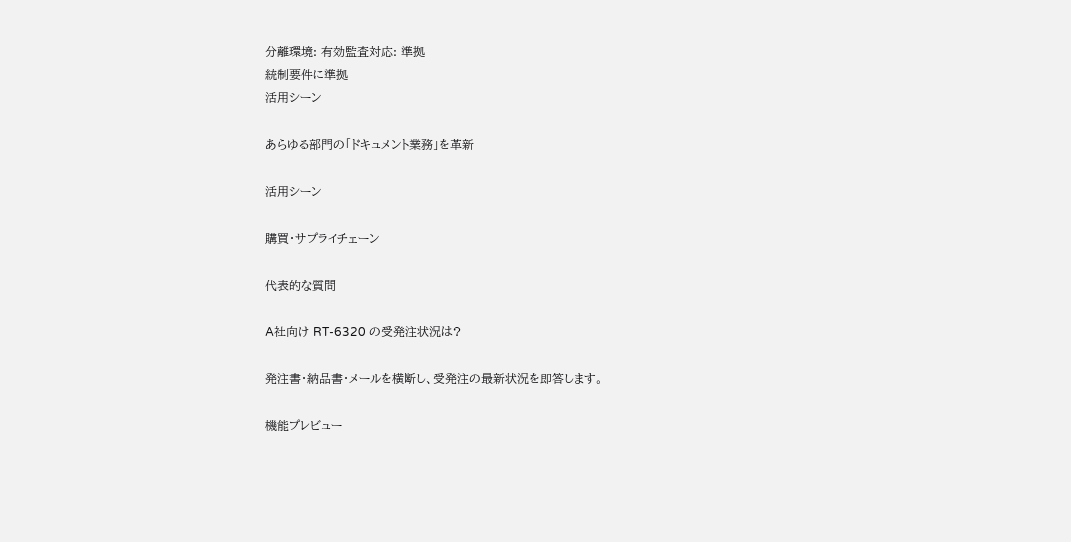分離環境: 有効監査対応: 準拠
統制要件に準拠
活用シーン

あらゆる部門の「ドキュメント業務」を革新

活用シーン

購買・サプライチェーン

代表的な質問

A社向け RT-6320 の受発注状況は?

発注書・納品書・メールを横断し、受発注の最新状況を即答します。

機能プレビュー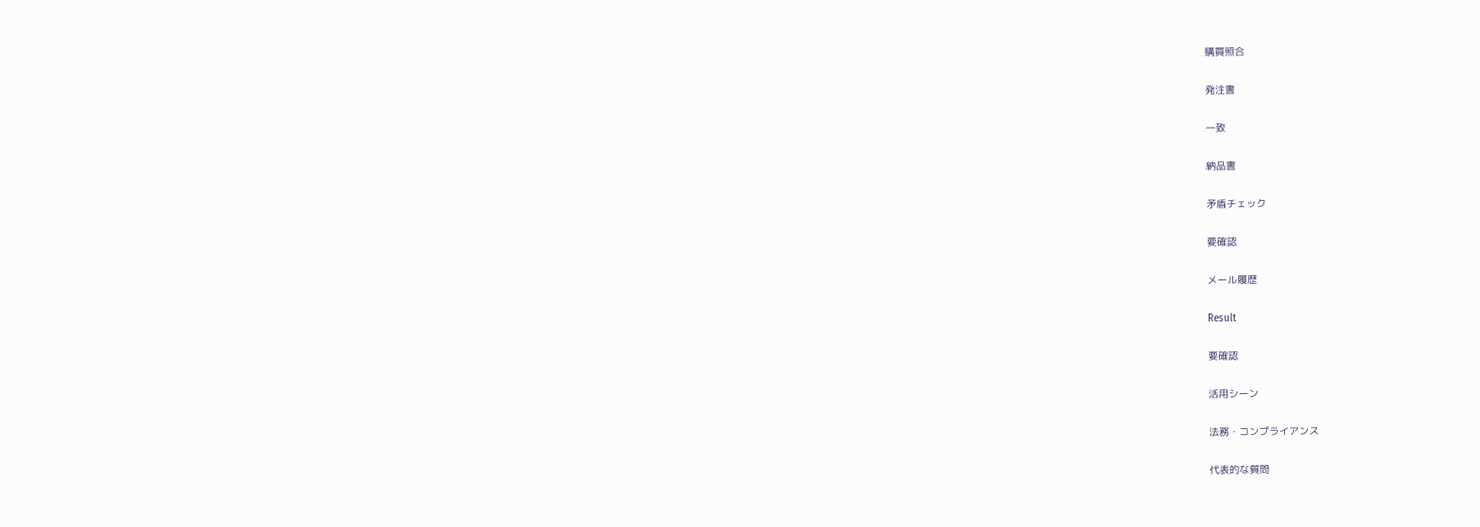購買照合

発注書

一致

納品書

矛盾チェック

要確認

メール履歴

Result

要確認

活用シーン

法務・コンプライアンス

代表的な質問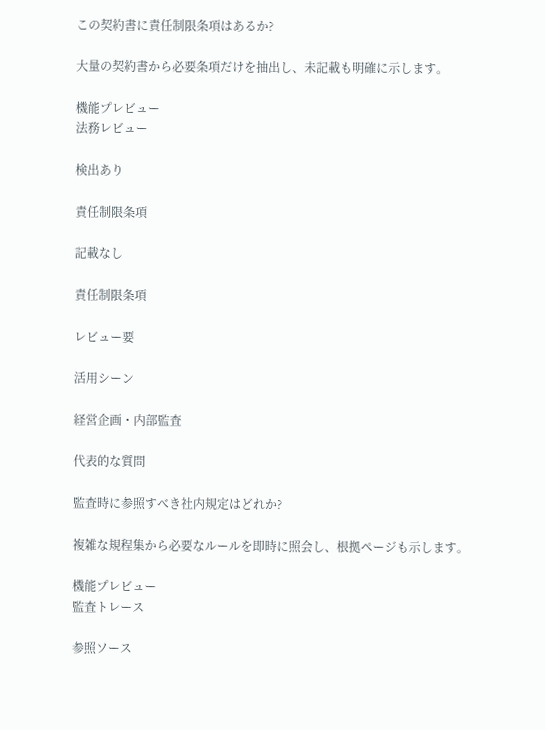この契約書に責任制限条項はあるか?

大量の契約書から必要条項だけを抽出し、未記載も明確に示します。

機能プレビュー
法務レビュー

検出あり

責任制限条項

記載なし

責任制限条項

レビュー要

活用シーン

経営企画・内部監査

代表的な質問

監査時に参照すべき社内規定はどれか?

複雑な規程集から必要なルールを即時に照会し、根拠ページも示します。

機能プレビュー
監査トレース

参照ソース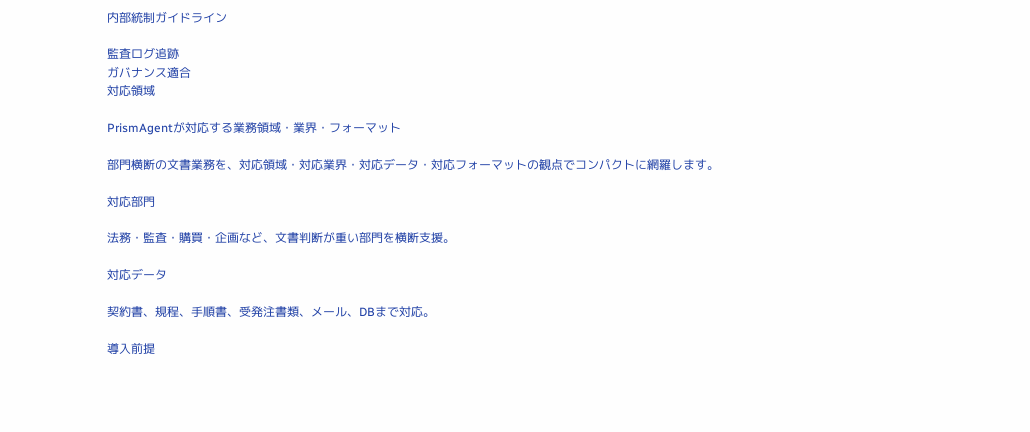内部統制ガイドライン

監査ログ追跡
ガバナンス適合
対応領域

PrismAgentが対応する業務領域・業界・フォーマット

部門横断の文書業務を、対応領域・対応業界・対応データ・対応フォーマットの観点でコンパクトに網羅します。

対応部門

法務・監査・購買・企画など、文書判断が重い部門を横断支援。

対応データ

契約書、規程、手順書、受発注書類、メール、DBまで対応。

導入前提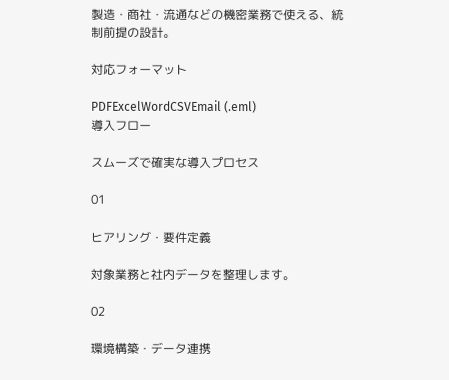製造・商社・流通などの機密業務で使える、統制前提の設計。

対応フォーマット

PDFExcelWordCSVEmail (.eml)
導入フロー

スムーズで確実な導入プロセス

01

ヒアリング・要件定義

対象業務と社内データを整理します。

02

環境構築・データ連携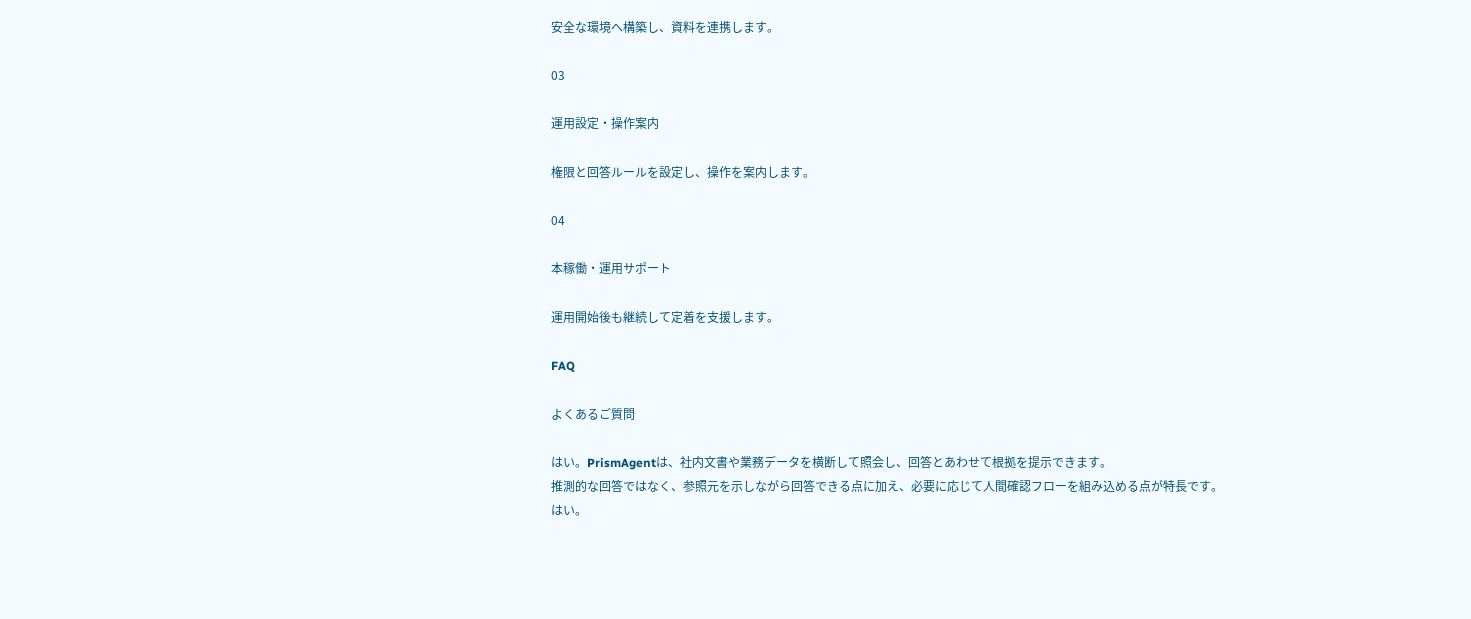安全な環境へ構築し、資料を連携します。

03

運用設定・操作案内

権限と回答ルールを設定し、操作を案内します。

04

本稼働・運用サポート

運用開始後も継続して定着を支援します。

FAQ

よくあるご質問

はい。PrismAgentは、社内文書や業務データを横断して照会し、回答とあわせて根拠を提示できます。
推測的な回答ではなく、参照元を示しながら回答できる点に加え、必要に応じて人間確認フローを組み込める点が特長です。
はい。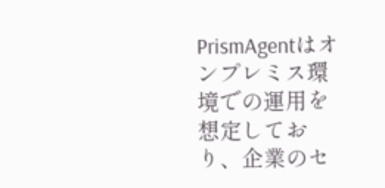PrismAgentはオンプレミス環境での運用を想定しており、企業のセ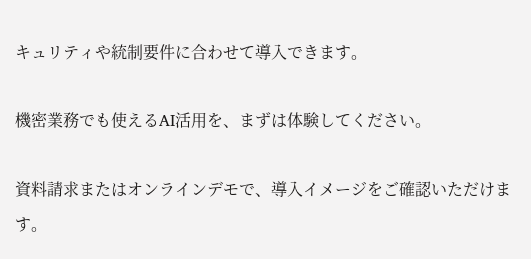キュリティや統制要件に合わせて導入できます。

機密業務でも使えるAI活用を、まずは体験してください。

資料請求またはオンラインデモで、導入イメージをご確認いただけます。